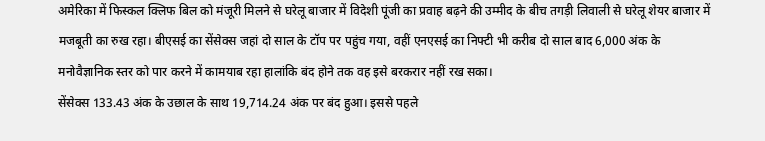अमेरिका में फिस्कल क्लिफ बिल को मंजूरी मिलने से घरेलू बाजार में विदेशी पूंजी का प्रवाह बढ़ने की उम्मीद के बीच तगड़ी लिवाली से घरेलू शेयर बाजार में मजबूती का रुख रहा। बीएसई का सेंसेक्स जहां दो साल के टॉप पर पहुंच गया, वहीं एनएसई का निफ्टी भी करीब दो साल बाद 6,000 अंक के मनोवैज्ञानिक स्तर को पार करने में कामयाब रहा हालांकि बंद होने तक वह इसे बरकरार नहीं रख सका।
सेंसेक्स 133.43 अंक के उछाल के साथ 19,714.24 अंक पर बंद हुआ। इससे पहले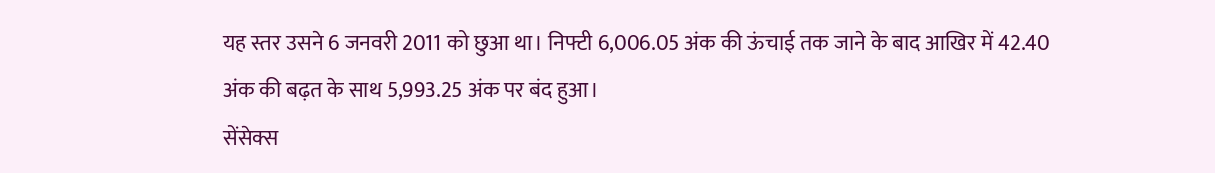यह स्तर उसने 6 जनवरी 2011 को छुआ था। निफ्टी 6,006.05 अंक की ऊंचाई तक जाने के बाद आखिर में 42.40 अंक की बढ़त के साथ 5,993.25 अंक पर बंद हुआ।
सेंसेक्स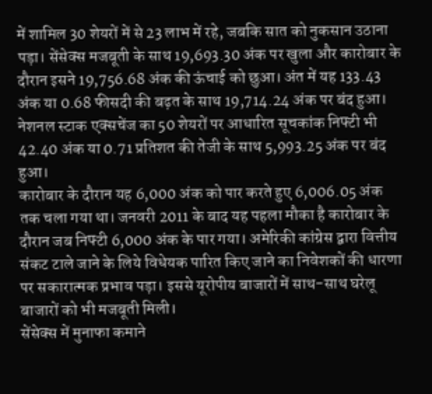में शामिल 30 शेयरों में से 23 लाभ में रहे, जबकि सात को नुकसान उठाना पड़ा। सेंसेक्स मजबूती के साथ 19,693.30 अंक पर खुला और कारोबार के दौरान इसने 19,756.68 अंक की ऊंचाई को छुआ। अंत में यह 133.43 अंक या 0.68 फीसदी की बढ़त के साथ 19,714.24 अंक पर बंद हुआ। नेशनल स्टाक एक्सचेंज का 50 शेयरों पर आधारित सूचकांक निफ्टी भी 42.40 अंक या 0.71 प्रतिशत की तेजी के साथ 5,993.25 अंक पर बंद हुआ।
कारोबार के दौरान यह 6,000 अंक को पार करते हुए 6,006.05 अंक तक चला गया था। जनवरी 2011 के बाद यह पहला मौका है कारोबार के दौरान जब निफ्टी 6,000 अंक के पार गया। अमेरिकी कांग्रेस द्वारा वित्तीय संकट टाले जाने के लिये विधेयक पारित किए जाने का निवेशकों की धारणा पर सकारात्मक प्रभाव पड़ा। इससे यूरोपीय बाजारों में साथ-साथ घरेलू बाजारों को भी मजबूती मिली।
सेंसेक्स में मुनाफा कमाने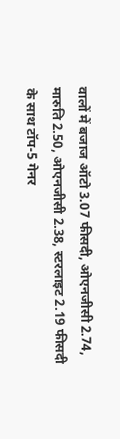वालों में बजाज ऑटो 3.07 फीसदी, ओएनजीसी 2.74, मारुति 2.50, ओएनजीसी 2.38, स्टरलाइट 2.19 फीसदी के साथ टॉप-5 गेनर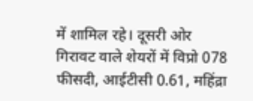में शामिल रहे। दूसरी ओर गिरावट वाले शेयरों में विप्रो 078 फीसदी, आईटीसी 0.61, महिंद्रा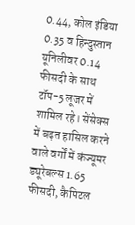0.44, कोल इंडिया 0.35 व हिन्दुस्तान यूनिलीवर 0.14 फीसदी के साथ टॉप-5 लूजर में शामिल रहे। सेंसेक्स में बढ़त हासिल करने वाले वर्गों में कंज्यूमर ड्यूरेबल्स 1.65 फीसदी, कैपिटल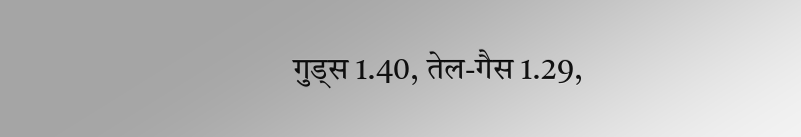गुड्स 1.40, तेल-गैस 1.29,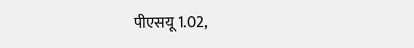पीएसयू 1.02,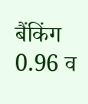बैंकिंग 0.96 व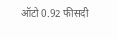ऑटो 0.92 फीसदी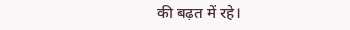की बढ़त में रहे।